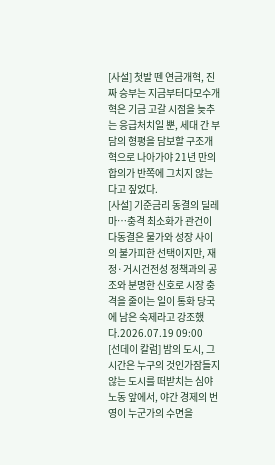[사설] 첫발 뗀 연금개혁, 진짜 승부는 지금부터다모수개혁은 기금 고갈 시점을 늦추는 응급처치일 뿐, 세대 간 부담의 형평을 담보할 구조개혁으로 나아가야 21년 만의 합의가 반쪽에 그치지 않는다고 짚었다.
[사설] 기준금리 동결의 딜레마…충격 최소화가 관건이다동결은 물가와 성장 사이의 불가피한 선택이지만, 재정·거시건전성 정책과의 공조와 분명한 신호로 시장 충격을 줄이는 일이 통화 당국에 남은 숙제라고 강조했다.2026.07.19 09:00
[선데이 칼럼] 밤의 도시, 그 시간은 누구의 것인가잠들지 않는 도시를 떠받치는 심야 노동 앞에서, 야간 경제의 번영이 누군가의 수면을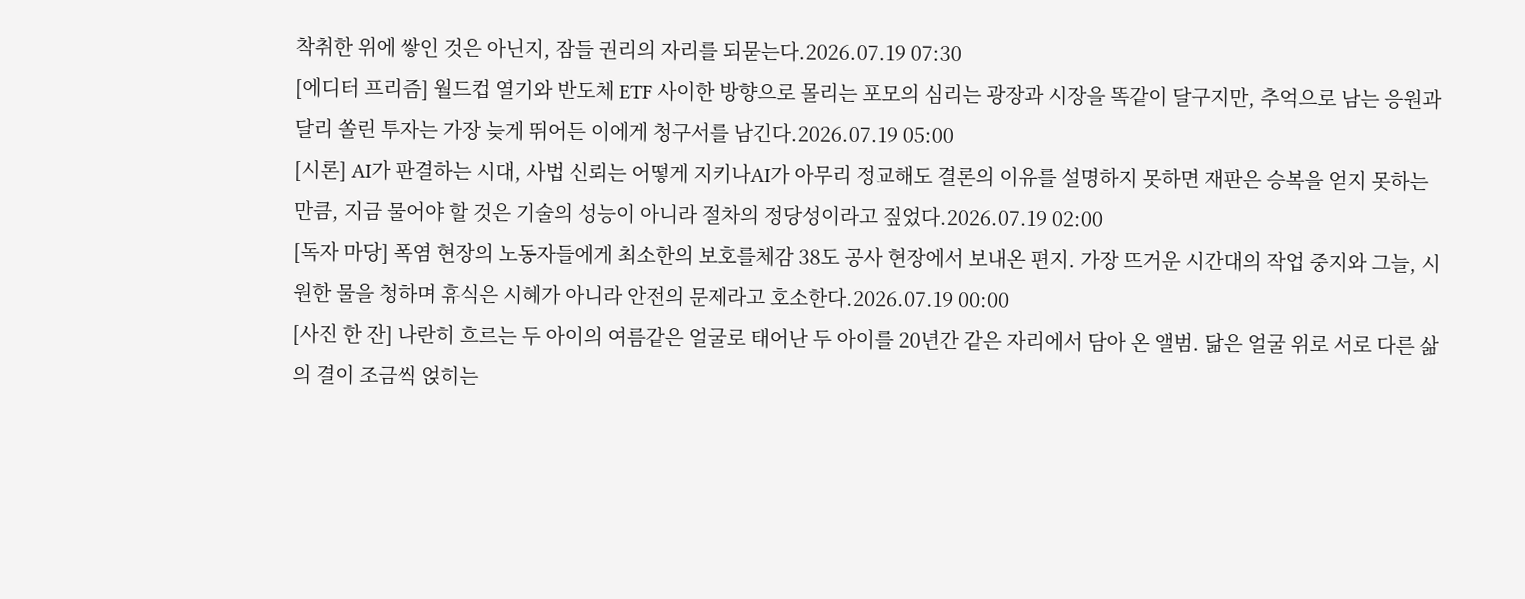착취한 위에 쌓인 것은 아닌지, 잠들 권리의 자리를 되묻는다.2026.07.19 07:30
[에디터 프리즘] 월드컵 열기와 반도체 ETF 사이한 방향으로 몰리는 포모의 심리는 광장과 시장을 똑같이 달구지만, 추억으로 남는 응원과 달리 쏠린 투자는 가장 늦게 뛰어든 이에게 청구서를 남긴다.2026.07.19 05:00
[시론] AI가 판결하는 시대, 사법 신뢰는 어떻게 지키나AI가 아무리 정교해도 결론의 이유를 설명하지 못하면 재판은 승복을 얻지 못하는 만큼, 지금 물어야 할 것은 기술의 성능이 아니라 절차의 정당성이라고 짚었다.2026.07.19 02:00
[독자 마당] 폭염 현장의 노동자들에게 최소한의 보호를체감 38도 공사 현장에서 보내온 편지. 가장 뜨거운 시간대의 작업 중지와 그늘, 시원한 물을 청하며 휴식은 시혜가 아니라 안전의 문제라고 호소한다.2026.07.19 00:00
[사진 한 잔] 나란히 흐르는 두 아이의 여름같은 얼굴로 태어난 두 아이를 20년간 같은 자리에서 담아 온 앨범. 닮은 얼굴 위로 서로 다른 삶의 결이 조금씩 얹히는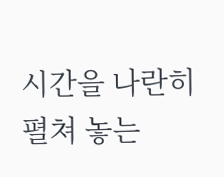시간을 나란히 펼쳐 놓는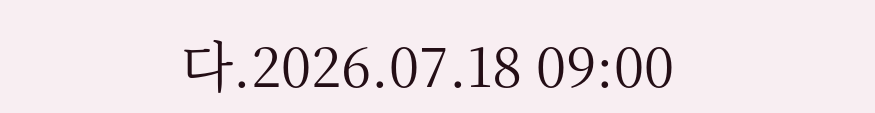다.2026.07.18 09:00